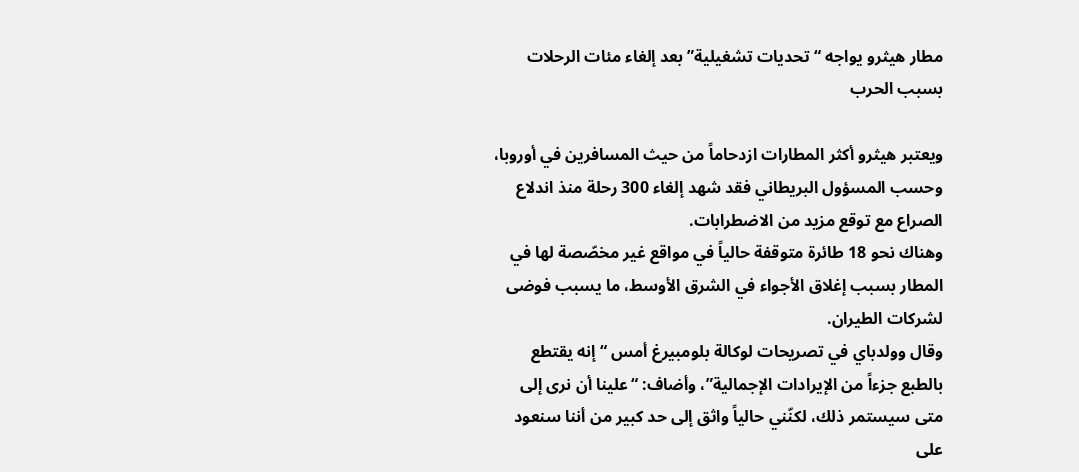مطار هيثرو يواجه “تحديات تشغيلية” بعد إلغاء مئات الرحلات بسبب الحرب

ويعتبر هيثرو أكثر المطارات ازدحاماً من حيث المسافرين في أوروبا، وحسب المسؤول البريطاني فقد شهد إلغاء 300 رحلة منذ اندلاع الصراع مع توقع مزيد من الاضطرابات.
وهناك نحو 18 طائرة متوقفة حالياً في مواقع غير مخصّصة لها في المطار بسبب إغلاق الأجواء في الشرق الأوسط، ما يسبب فوضى لشركات الطيران.
وقال وولدباي في تصريحات لوكالة بلومبيرغ أمس “إنه يقتطع بالطبع جزءاً من الإيرادات الإجمالية”، وأضاف: “علينا أن نرى إلى متى سيستمر ذلك، لكنّني حالياً واثق إلى حد كبير من أننا سنعود على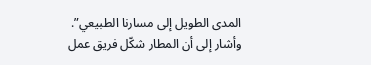المدى الطويل إلى مسارنا الطبيعي”.
وأشار إلى أن المطار شكّل فريق عمل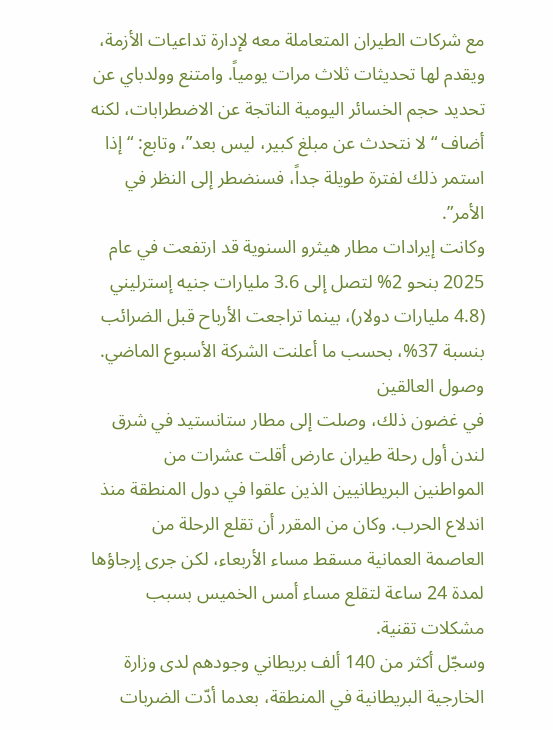مع شركات الطيران المتعاملة معه لإدارة تداعيات الأزمة، ويقدم لها تحديثات ثلاث مرات يومياً. وامتنع وولدباي عن تحديد حجم الخسائر اليومية الناتجة عن الاضطرابات، لكنه أضاف “لا نتحدث عن مبلغ كبير، ليس بعد”، وتابع: “إذا استمر ذلك لفترة طويلة جداً، فسنضطر إلى النظر في الأمر”.
وكانت إيرادات مطار هيثرو السنوية قد ارتفعت في عام 2025 بنحو 2% لتصل إلى 3.6 مليارات جنيه إسترليني (4.8 مليارات دولار)، بينما تراجعت الأرباح قبل الضرائب بنسبة 37%، بحسب ما أعلنت الشركة الأسبوع الماضي.
وصول العالقين
في غضون ذلك، وصلت إلى مطار ستانستيد في شرق لندن أول رحلة طيران عارض أقلت عشرات من المواطنين البريطانيين الذين علقوا في دول المنطقة منذ اندلاع الحرب. وكان من المقرر أن تقلع الرحلة من العاصمة العمانية مسقط مساء الأربعاء، لكن جرى إرجاؤها لمدة 24 ساعة لتقلع مساء أمس الخميس بسبب مشكلات تقنية.
وسجّل أكثر من 140 ألف بريطاني وجودهم لدى وزارة الخارجية البريطانية في المنطقة، بعدما أدّت الضربات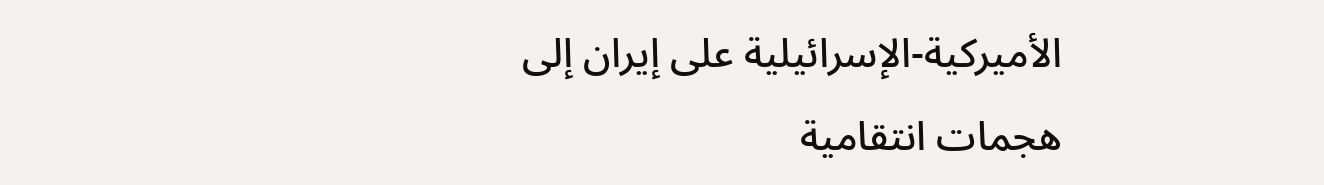الأميركية-الإسرائيلية على إيران إلى هجمات انتقامية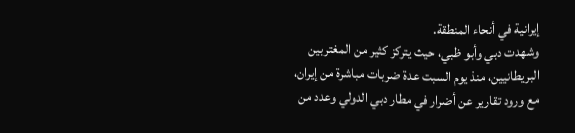إيرانية في أنحاء المنطقة.
وشهدت دبي وأبو ظبي، حيث يتركز كثير من المغتربين البريطانيين، منذ يوم السبت عدة ضربات مباشرة من إيران، مع ورود تقارير عن أضرار في مطار دبي الدولي وعدد من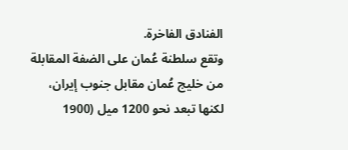الفنادق الفاخرة.
وتقع سلطنة عُمان على الضفة المقابلة من خليج عُمان مقابل جنوب إيران، لكنها تبعد نحو 1200 ميل (1900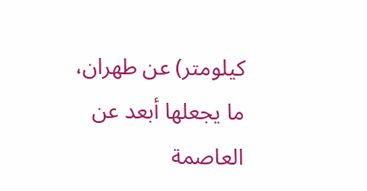كيلومتر) عن طهران، ما يجعلها أبعد عن العاصمة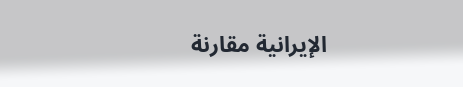الإيرانية مقارنة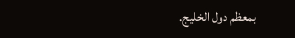بمعظم دول الخليج.